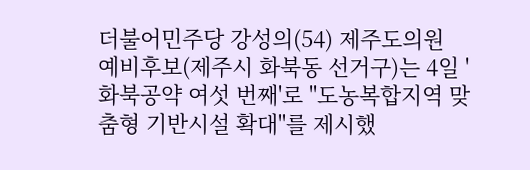더불어민주당 강성의(54) 제주도의원 예비후보(제주시 화북동 선거구)는 4일 '화북공약 여섯 번째'로 "도농복합지역 맞춤형 기반시설 확대"를 제시했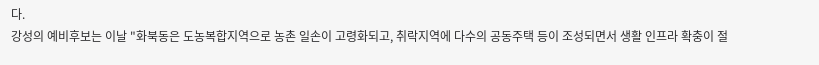다.
강성의 예비후보는 이날 "화북동은 도농복합지역으로 농촌 일손이 고령화되고, 취락지역에 다수의 공동주택 등이 조성되면서 생활 인프라 확충이 절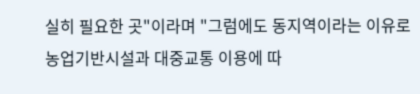실히 필요한 곳"이라며 "그럼에도 동지역이라는 이유로 농업기반시설과 대중교통 이용에 따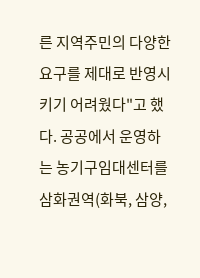른 지역주민의 다양한 요구를 제대로 반영시키기 어려웠다"고 했다. 공공에서 운영하는 농기구임대센터를 삼화권역(화북, 삼양,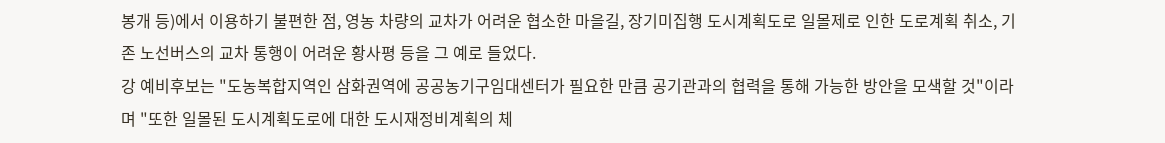봉개 등)에서 이용하기 불편한 점, 영농 차량의 교차가 어려운 협소한 마을길, 장기미집행 도시계획도로 일몰제로 인한 도로계획 취소, 기존 노선버스의 교차 통행이 어려운 황사평 등을 그 예로 들었다.
강 예비후보는 "도농복합지역인 삼화권역에 공공농기구임대센터가 필요한 만큼 공기관과의 협력을 통해 가능한 방안을 모색할 것"이라며 "또한 일몰된 도시계획도로에 대한 도시재정비계획의 체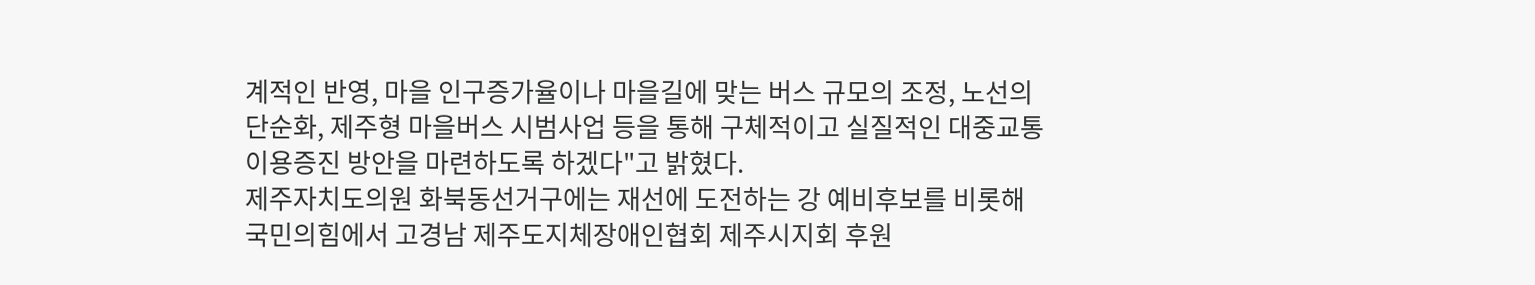계적인 반영, 마을 인구증가율이나 마을길에 맞는 버스 규모의 조정, 노선의 단순화, 제주형 마을버스 시범사업 등을 통해 구체적이고 실질적인 대중교통 이용증진 방안을 마련하도록 하겠다"고 밝혔다.
제주자치도의원 화북동선거구에는 재선에 도전하는 강 예비후보를 비롯해 국민의힘에서 고경남 제주도지체장애인협회 제주시지회 후원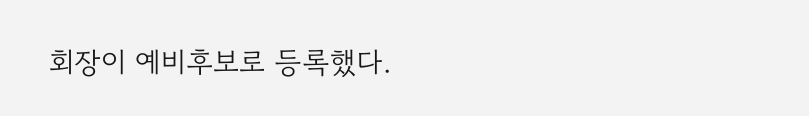회장이 예비후보로 등록했다.